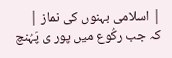| اسلامی بہنوں کی نماز |
کہ جب رکُوع ميں پور ی پَہُنچ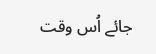جائے اُس وقت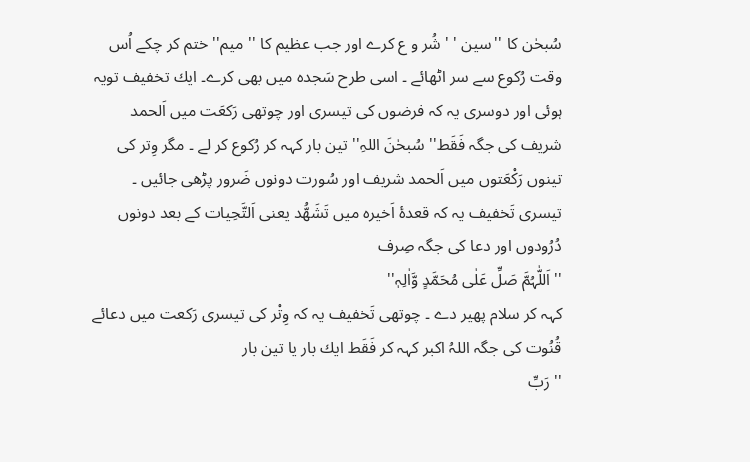سُبحٰن کا ''سين ' ' شُر و ع کرے اور جب عظيم کا '' ميم'' ختم کر چکے اُس وقت رُکوع سے سر اٹھائے ۔ اسی طرح سَجدہ ميں بھی کرے۔ ايك تخفيف تویہ ہوئی اور دوسری یہ کہ فرضوں کی تيسری اور چوتھی رَکعَت ميں اَلحمد شريف کی جگہ فَقَط'' سُبحٰنَ اللہِ'' تين بار کہہ کر رُکوع کر لے ۔ مگر وِتر کی تينوں رَکْعَتوں ميں اَلحمد شريف اور سُورت دونوں ضَرور پڑھی جائيں ۔ تيسری تَخفيف یہ کہ قعدۂ اَخيرہ ميں تَشَھُّد يعنی اَلتَّحِيات کے بعد دونوں دُرُودوں اور دعا کی جگہ صِرف
'' اَللّٰہُمَّ صَلِّ عَلٰی مُحَمَّدٍ وَّاٰلِہٖ''
کہہ کر سلام پھير دے ۔ چوتھی تَخفيف یہ کہ وِتْر کی تيسری رَکعت ميں دعائے قُنُوت کی جگہ اللہُ اکبر کہہ کر فَقَط ايك بار يا تين بار
'' رَبِّ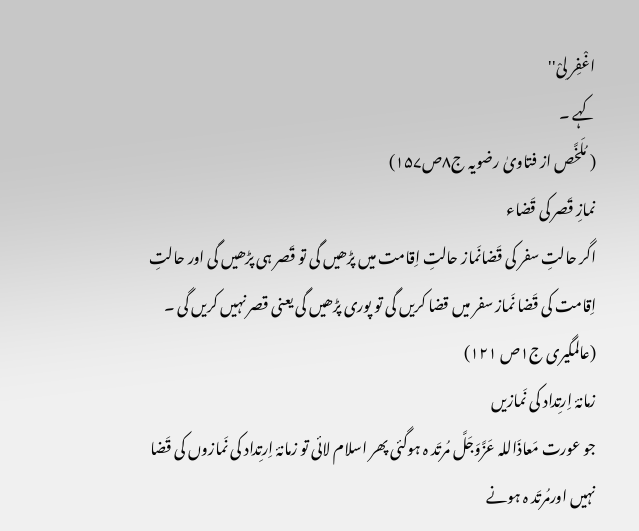اغْفِر لِیْ''
کہے ۔
( مُلَخَّص از فتاویٰ رضویہ ج۸ص۱۵۷)
نمازِ قَصر کی قَضاء
اگر حالتِ سفر کی قَضانَماز حالتِ اِقامت ميں پڑھيں گی تو قَصر ہی پڑھيں گی اور حالتِ اِقامت کی قَضا نَماز سفر ميں قضا کريں گی تو پوری پڑھيں گی يعنی قصر نہيں کريں گی ۔
(عالمگیری ج۱ص ۱۲۱)
زمانۂ اِرتِداد کی نَمازیں
جو عورت مَعاذَاللہ عَزَّوَجَلَّ مُرتَد ہ ہوگئی پھر اسلام لائی تو زمانۂ اِرتِداد کی نَمازوں کی قَضا نہیں اورمُرتَد ہ ہونے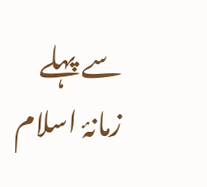سے پہلے زمانۂ اسلام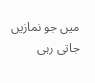میں جو نمازیں جاتی رہی